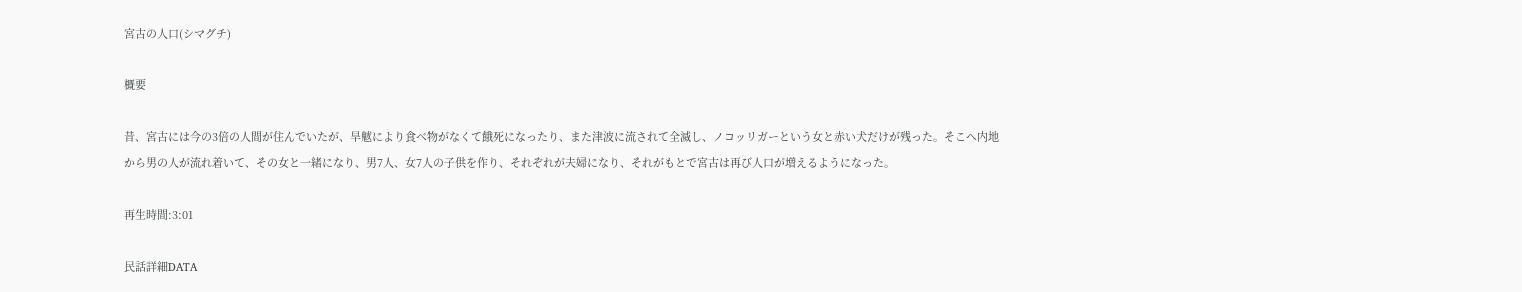宮古の人口(シマグチ)

概要

昔、宮古には今の3倍の人間が住んでいたが、旱魃により食べ物がなくて餓死になったり、また津波に流されて全滅し、ノコッリガーという女と赤い犬だけが残った。そこへ内地から男の人が流れ着いて、その女と一緒になり、男7人、女7人の子供を作り、それぞれが夫婦になり、それがもとで宮古は再び人口が増えるようになった。

再生時間:3:01

民話詳細DATA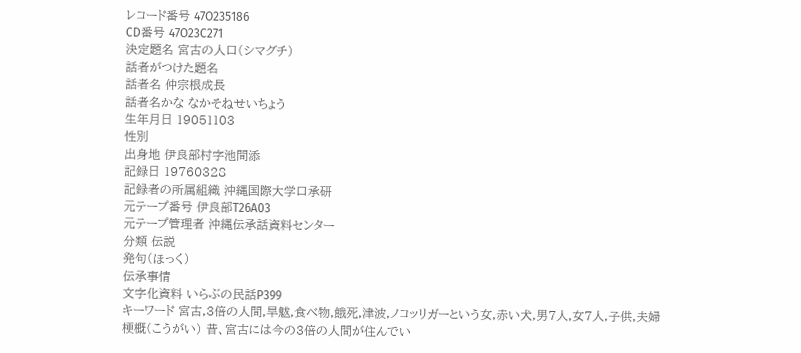レコード番号 47O235186
CD番号 47O23C271
決定題名 宮古の人口(シマグチ)
話者がつけた題名
話者名 仲宗根成長
話者名かな なかそねせいちょう
生年月日 19051103
性別
出身地 伊良部村字池間添
記録日 19760328
記録者の所属組織 沖縄国際大学口承研
元テープ番号 伊良部T26A03
元テープ管理者 沖縄伝承話資料センター
分類 伝説
発句(ほっく)
伝承事情
文字化資料 いらぶの民話P399
キーワード 宮古,3倍の人間,旱魃,食べ物,餓死,津波,ノコッリガーという女,赤い犬,男7人,女7人,子供,夫婦
梗概(こうがい) 昔、宮古には今の3倍の人間が住んでい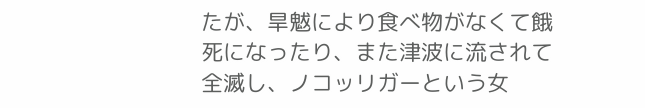たが、旱魃により食べ物がなくて餓死になったり、また津波に流されて全滅し、ノコッリガーという女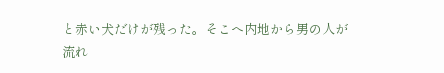と赤い犬だけが残った。そこへ内地から男の人が流れ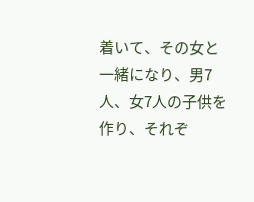着いて、その女と一緒になり、男7人、女7人の子供を作り、それぞ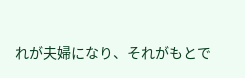れが夫婦になり、それがもとで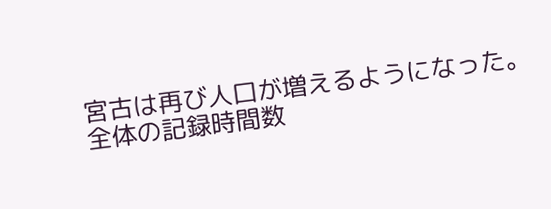宮古は再び人口が増えるようになった。
全体の記録時間数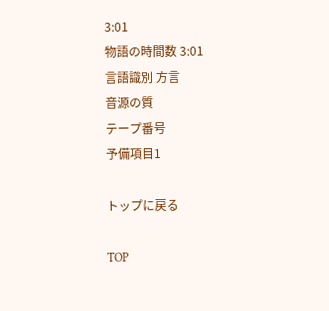3:01
物語の時間数 3:01
言語識別 方言
音源の質
テープ番号
予備項目1

トップに戻る

TOP